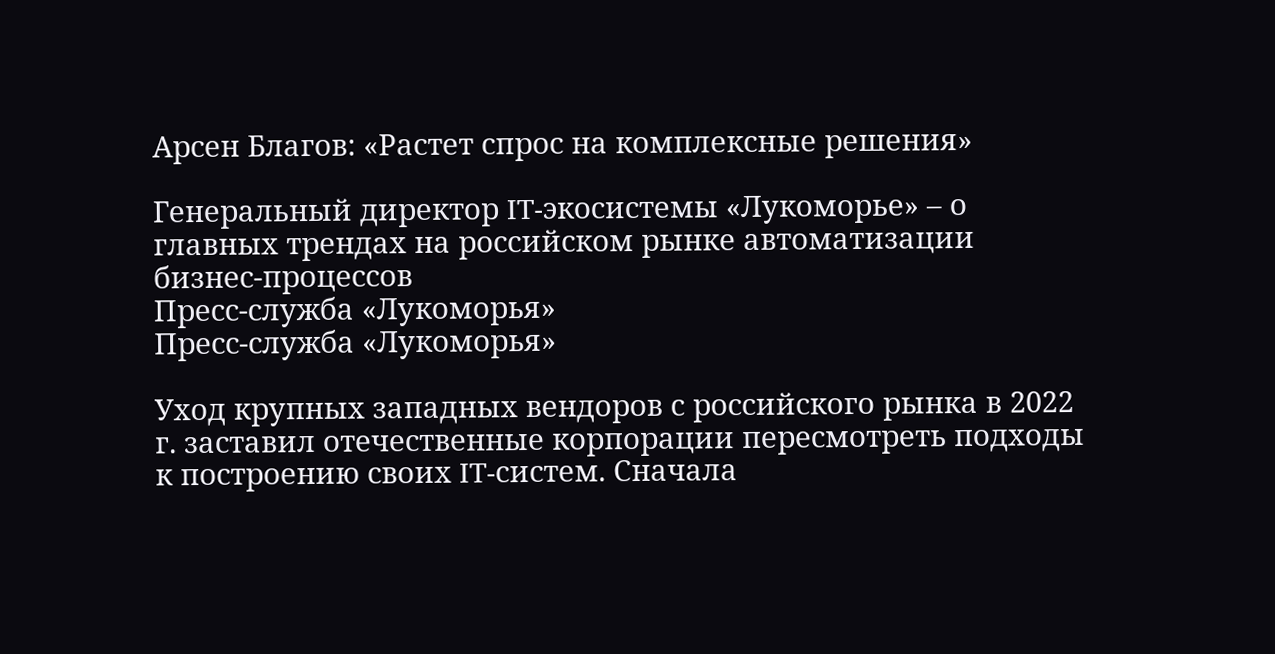Арсен Благов: «Растет спрос на комплексные решения»

Генеральный директор IT-экосистемы «Лукоморье» – о главных трендах на российском рынке автоматизации бизнес-процессов
Пресс-служба «Лукоморья»
Пресс-служба «Лукоморья»

Уход крупных западных вендоров с российского рынка в 2022 г. заставил отечественные корпорации пересмотреть подходы к построению своих IT-систем. Сначала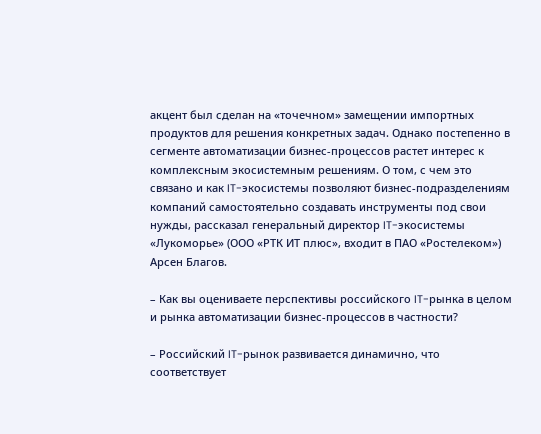акцент был сделан на «точечном» замещении импортных продуктов для решения конкретных задач. Однако постепенно в сегменте автоматизации бизнес-процессов растет интерес к комплексным экосистемным решениям. О том, с чем это связано и как IT-экосистемы позволяют бизнес-подразделениям компаний самостоятельно создавать инструменты под свои нужды, рассказал генеральный директор IT-экосистемы «Лукоморье» (ООО «РТК ИТ плюс», входит в ПАО «Ростелеком») Арсен Благов.

– Как вы оцениваете перспективы российского IT-рынка в целом и рынка автоматизации бизнес-процессов в частности?

– Российский IT-рынок развивается динамично, что соответствует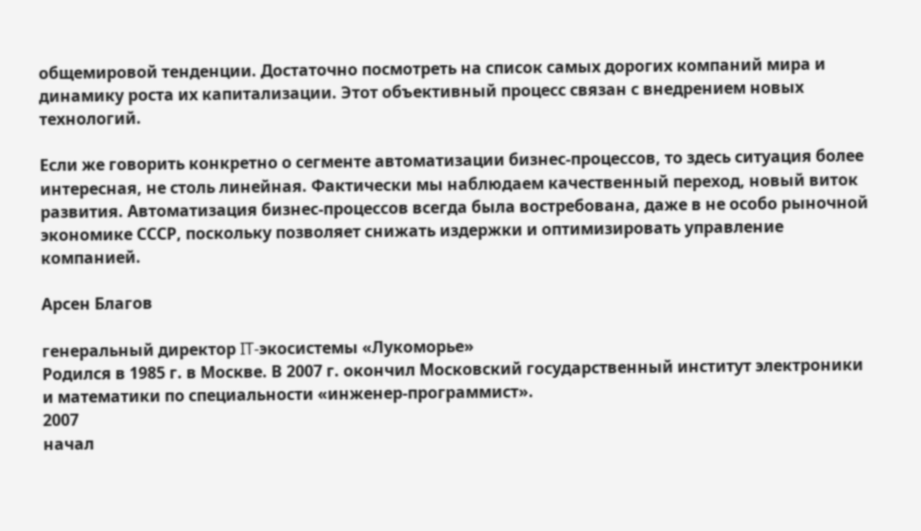общемировой тенденции. Достаточно посмотреть на список самых дорогих компаний мира и динамику роста их капитализации. Этот объективный процесс связан с внедрением новых технологий.

Если же говорить конкретно о сегменте автоматизации бизнес-процессов, то здесь ситуация более интересная, не столь линейная. Фактически мы наблюдаем качественный переход, новый виток развития. Автоматизация бизнес-процессов всегда была востребована, даже в не особо рыночной экономике СССР, поскольку позволяет снижать издержки и оптимизировать управление компанией.

Арсен Благов

генеральный директор IT-экосистемы «Лукоморье»
Родился в 1985 г. в Москве. В 2007 г. окончил Московский государственный институт электроники и математики по специальности «инженер-программист».
2007
начал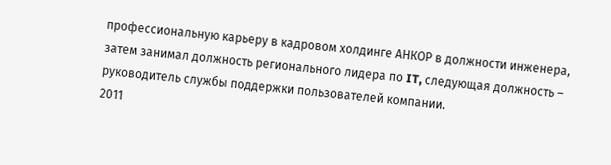профессиональную карьеру в кадровом холдинге АНКОР в должности инженера, затем занимал должность регионального лидера по IT, следующая должность – руководитель службы поддержки пользователей компании.
2011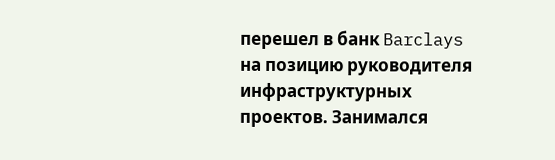перешел в банк Barclays на позицию руководителя инфраструктурных проектов. Занимался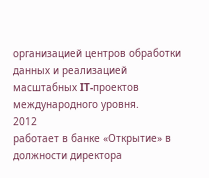организацией центров обработки данных и реализацией масштабных IT-проектов международного уровня.
2012
работает в банке «Открытие» в должности директора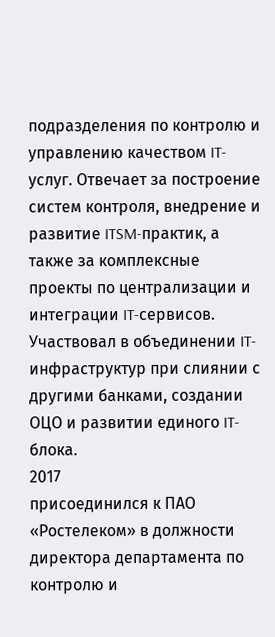подразделения по контролю и управлению качеством IT-услуг. Отвечает за построение систем контроля, внедрение и развитие ITSM-практик, а также за комплексные проекты по централизации и интеграции IT-сервисов. Участвовал в объединении IT-инфраструктур при слиянии с другими банками, создании ОЦО и развитии единого IT-блока.
2017
присоединился к ПАО «Ростелеком» в должности директора департамента по контролю и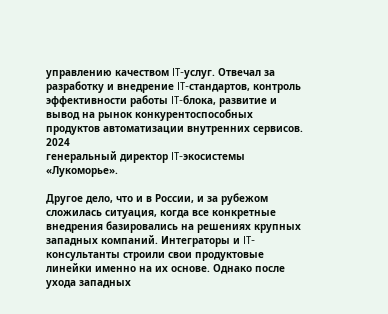управлению качеством IT-услуг. Отвечал за разработку и внедрение IT-стандартов, контроль эффективности работы IT-блока, развитие и вывод на рынок конкурентоспособных продуктов автоматизации внутренних сервисов.
2024
генеральный директор IT-экосистемы «Лукоморье».

Другое дело, что и в России, и за рубежом сложилась ситуация, когда все конкретные внедрения базировались на решениях крупных западных компаний. Интеграторы и IT-консультанты строили свои продуктовые линейки именно на их основе. Однако после ухода западных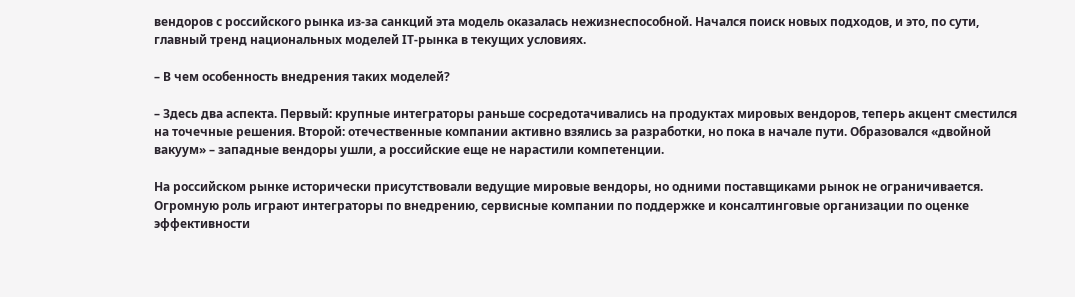вендоров с российского рынка из-за санкций эта модель оказалась нежизнеспособной. Начался поиск новых подходов, и это, по сути, главный тренд национальных моделей IT-рынка в текущих условиях.

– В чем особенность внедрения таких моделей?

– Здесь два аспекта. Первый: крупные интеграторы раньше сосредотачивались на продуктах мировых вендоров, теперь акцент сместился на точечные решения. Второй: отечественные компании активно взялись за разработки, но пока в начале пути. Образовался «двойной вакуум» – западные вендоры ушли, а российские еще не нарастили компетенции.

На российском рынке исторически присутствовали ведущие мировые вендоры, но одними поставщиками рынок не ограничивается. Огромную роль играют интеграторы по внедрению, сервисные компании по поддержке и консалтинговые организации по оценке эффективности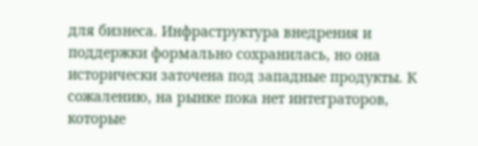для бизнеса. Инфраструктура внедрения и поддержки формально сохранилась, но она исторически заточена под западные продукты. К сожалению, на рынке пока нет интеграторов, которые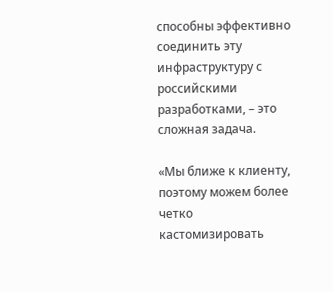способны эффективно соединить эту инфраструктуру с российскими разработками, – это сложная задача.

«Мы ближе к клиенту, поэтому можем более четко кастомизировать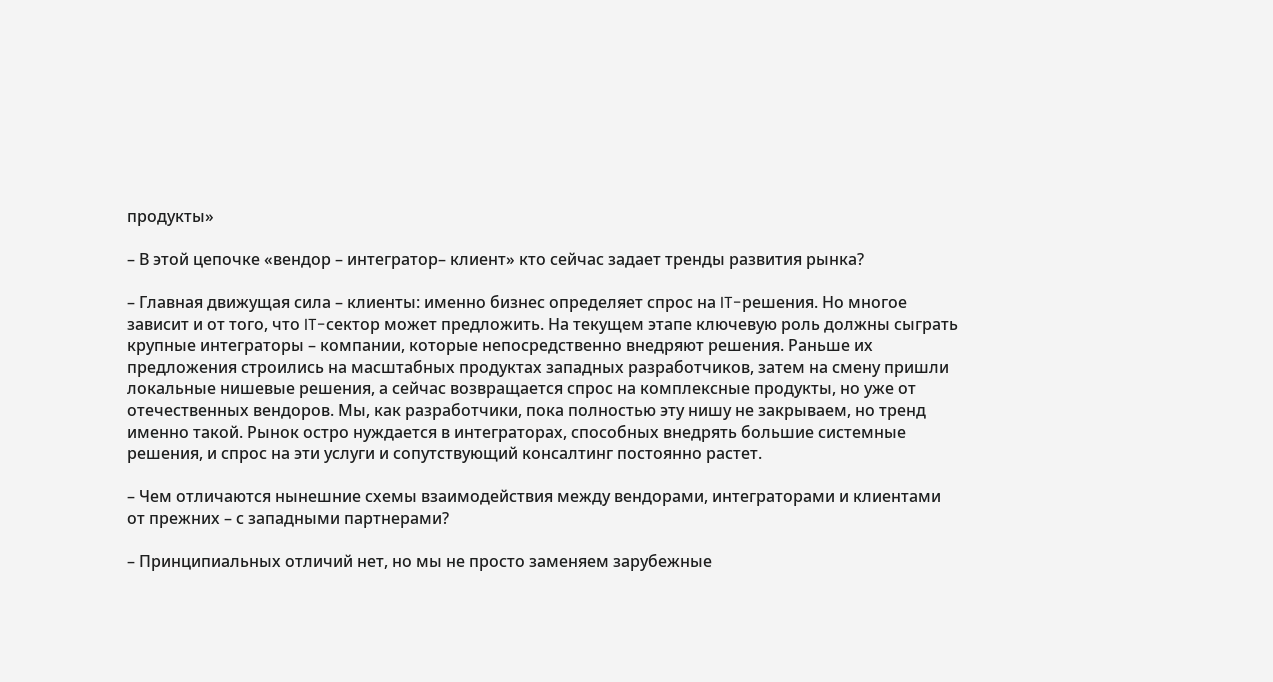продукты»

– В этой цепочке «вендор – интегратор– клиент» кто сейчас задает тренды развития рынка?

– Главная движущая сила – клиенты: именно бизнес определяет спрос на IT-решения. Но многое зависит и от того, что IT-сектор может предложить. На текущем этапе ключевую роль должны сыграть крупные интеграторы – компании, которые непосредственно внедряют решения. Раньше их предложения строились на масштабных продуктах западных разработчиков, затем на смену пришли локальные нишевые решения, а сейчас возвращается спрос на комплексные продукты, но уже от отечественных вендоров. Мы, как разработчики, пока полностью эту нишу не закрываем, но тренд именно такой. Рынок остро нуждается в интеграторах, способных внедрять большие системные решения, и спрос на эти услуги и сопутствующий консалтинг постоянно растет.

– Чем отличаются нынешние схемы взаимодействия между вендорами, интеграторами и клиентами от прежних – с западными партнерами?

– Принципиальных отличий нет, но мы не просто заменяем зарубежные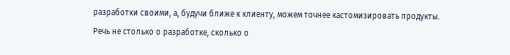разработки своими, а, будучи ближе к клиенту, можем точнее кастомизировать продукты. Речь не столько о разработке, сколько о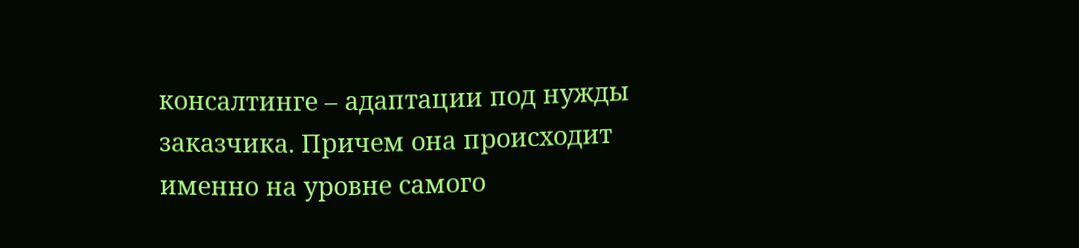консалтинге – адаптации под нужды заказчика. Причем она происходит именно на уровне самого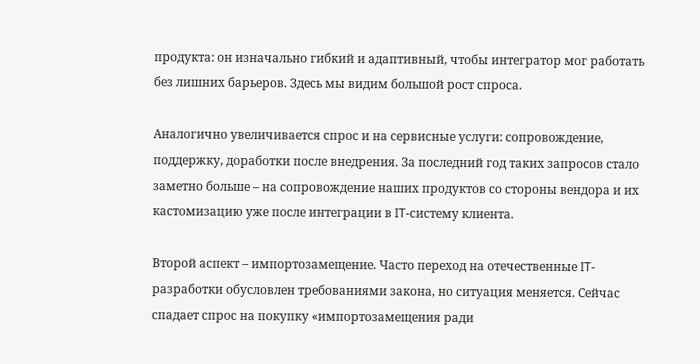продукта: он изначально гибкий и адаптивный, чтобы интегратор мог работать без лишних барьеров. Здесь мы видим большой рост спроса.

Аналогично увеличивается спрос и на сервисные услуги: сопровождение, поддержку, доработки после внедрения. За последний год таких запросов стало заметно больше – на сопровождение наших продуктов со стороны вендора и их кастомизацию уже после интеграции в IT-систему клиента.

Второй аспект – импортозамещение. Часто переход на отечественные IT-разработки обусловлен требованиями закона, но ситуация меняется. Сейчас спадает спрос на покупку «импортозамещения ради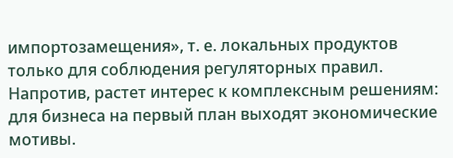импортозамещения», т. е. локальных продуктов только для соблюдения регуляторных правил. Напротив, растет интерес к комплексным решениям: для бизнеса на первый план выходят экономические мотивы.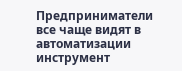Предприниматели все чаще видят в автоматизации инструмент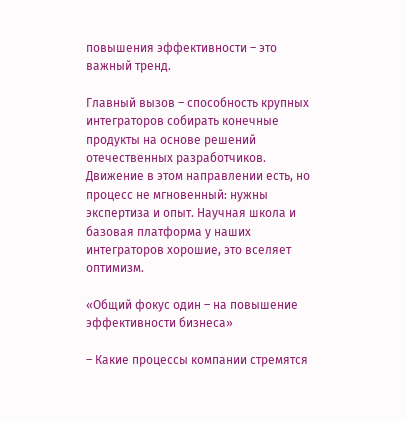повышения эффективности – это важный тренд.

Главный вызов – способность крупных интеграторов собирать конечные продукты на основе решений отечественных разработчиков. Движение в этом направлении есть, но процесс не мгновенный: нужны экспертиза и опыт. Научная школа и базовая платформа у наших интеграторов хорошие, это вселяет оптимизм.

«Общий фокус один – на повышение эффективности бизнеса»

– Какие процессы компании стремятся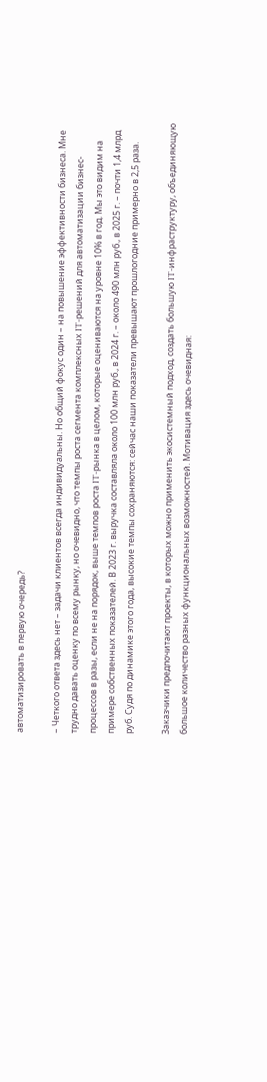автоматизировать в первую очередь?

– Четкого ответа здесь нет – задачи клиентов всегда индивидуальны. Но общий фокус один – на повышение эффективности бизнеса. Мне трудно давать оценку по всему рынку, но очевидно, что темпы роста сегмента комплексных IT-решений для автоматизации бизнес-процессов в разы, если не на порядок, выше темпов роста IT-рынка в целом, которые оцениваются на уровне 10% в год. Мы это видим на примере собственных показателей. В 2023 г. выручка составляла около 100 млн руб., в 2024 г. – около 490 млн руб., в 2025 г. – почти 1,4 млрд руб. Судя по динамике этого года, высокие темпы сохраняются: сейчас наши показатели превышают прошлогодние примерно в 2,5 раза.

Заказчики предпочитают проекты, в которых можно применить экосистемный подход, создать большую IT-инфраструктуру, объединяющую большое количество разных функциональных возможностей. Мотивация здесь очевидная: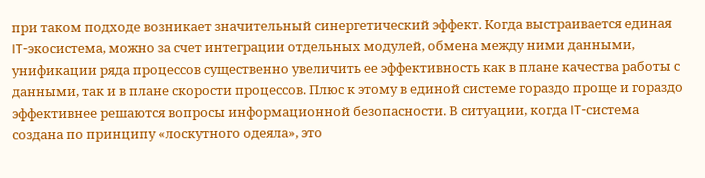при таком подходе возникает значительный синергетический эффект. Когда выстраивается единая IT-экосистема, можно за счет интеграции отдельных модулей, обмена между ними данными, унификации ряда процессов существенно увеличить ее эффективность как в плане качества работы с данными, так и в плане скорости процессов. Плюс к этому в единой системе гораздо проще и гораздо эффективнее решаются вопросы информационной безопасности. В ситуации, когда IT-система создана по принципу «лоскутного одеяла», это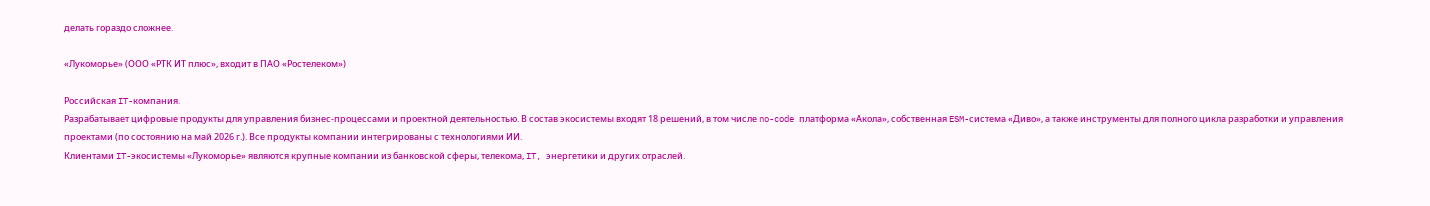делать гораздо сложнее.

«Лукоморье» (ООО «РТК ИТ плюс», входит в ПАО «Ростелеком»)

Российская IT-компания.
Разрабатывает цифровые продукты для управления бизнес-процессами и проектной деятельностью. В состав экосистемы входят 18 решений, в том числе no-code платформа «Акола», собственная ESM-система «Диво», а также инструменты для полного цикла разработки и управления проектами (по состоянию на май 2026 г.). Все продукты компании интегрированы с технологиями ИИ.
Клиентами IT-экосистемы «Лукоморье» являются крупные компании из банковской сферы, телекома, IT, энергетики и других отраслей.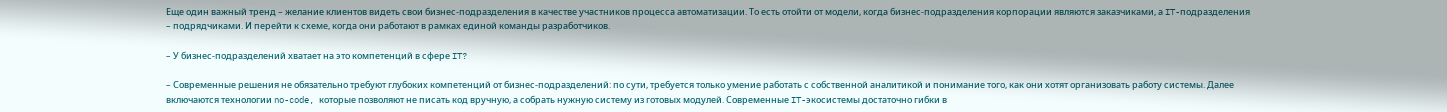Еще один важный тренд – желание клиентов видеть свои бизнес-подразделения в качестве участников процесса автоматизации. То есть отойти от модели, когда бизнес-подразделения корпорации являются заказчиками, а IT-подразделения – подрядчиками. И перейти к схеме, когда они работают в рамках единой команды разработчиков.

– У бизнес-подразделений хватает на это компетенций в сфере IT?

– Современные решения не обязательно требуют глубоких компетенций от бизнес-подразделений: по сути, требуется только умение работать с собственной аналитикой и понимание того, как они хотят организовать работу системы. Далее включаются технологии no-code, которые позволяют не писать код вручную, а собрать нужную систему из готовых модулей. Современные IT-экосистемы достаточно гибки в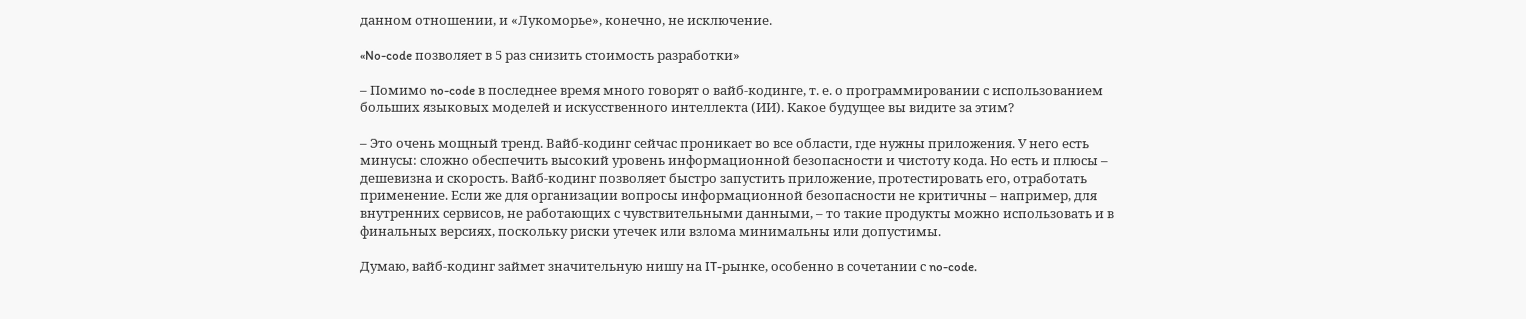данном отношении, и «Лукоморье», конечно, не исключение.

«No-code позволяет в 5 раз снизить стоимость разработки»

– Помимо no-code в последнее время много говорят о вайб-кодинге, т. е. о программировании с использованием больших языковых моделей и искусственного интеллекта (ИИ). Какое будущее вы видите за этим?

– Это очень мощный тренд. Вайб-кодинг сейчас проникает во все области, где нужны приложения. У него есть минусы: сложно обеспечить высокий уровень информационной безопасности и чистоту кода. Но есть и плюсы – дешевизна и скорость. Вайб-кодинг позволяет быстро запустить приложение, протестировать его, отработать применение. Если же для организации вопросы информационной безопасности не критичны – например, для внутренних сервисов, не работающих с чувствительными данными, – то такие продукты можно использовать и в финальных версиях, поскольку риски утечек или взлома минимальны или допустимы.

Думаю, вайб-кодинг займет значительную нишу на IT-рынке, особенно в сочетании с no-code.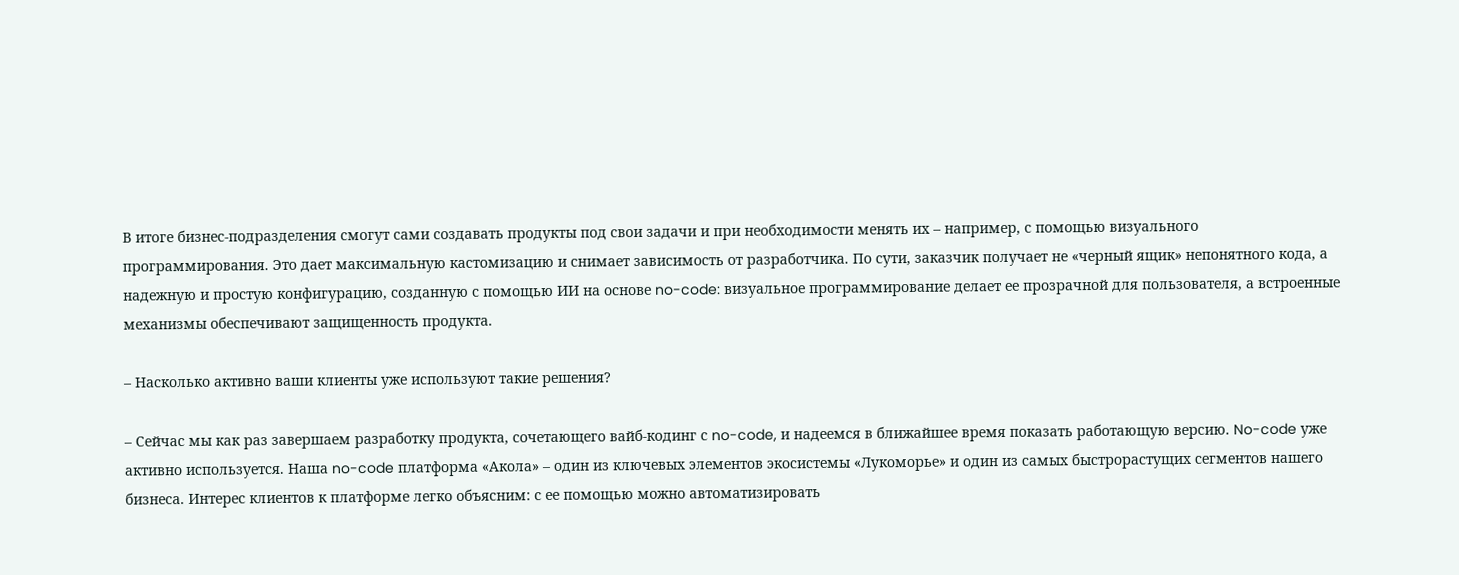В итоге бизнес-подразделения смогут сами создавать продукты под свои задачи и при необходимости менять их – например, с помощью визуального программирования. Это дает максимальную кастомизацию и снимает зависимость от разработчика. По сути, заказчик получает не «черный ящик» непонятного кода, а надежную и простую конфигурацию, созданную с помощью ИИ на основе no-code: визуальное программирование делает ее прозрачной для пользователя, а встроенные механизмы обеспечивают защищенность продукта.

– Насколько активно ваши клиенты уже используют такие решения?

– Сейчас мы как раз завершаем разработку продукта, сочетающего вайб-кодинг с no-code, и надеемся в ближайшее время показать работающую версию. No-code уже активно используется. Наша no-code платформа «Акола» – один из ключевых элементов экосистемы «Лукоморье» и один из самых быстрорастущих сегментов нашего бизнеса. Интерес клиентов к платформе легко объясним: с ее помощью можно автоматизировать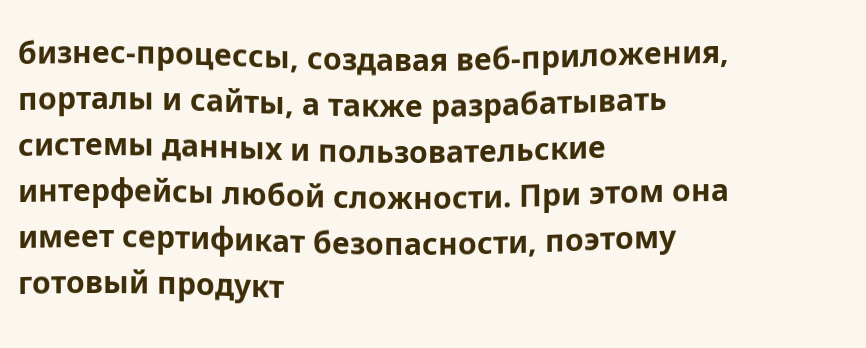бизнес-процессы, создавая веб-приложения, порталы и сайты, а также разрабатывать системы данных и пользовательские интерфейсы любой сложности. При этом она имеет сертификат безопасности, поэтому готовый продукт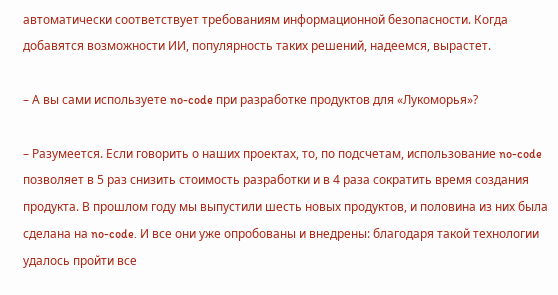автоматически соответствует требованиям информационной безопасности. Когда добавятся возможности ИИ, популярность таких решений, надеемся, вырастет.

– А вы сами используете no-code при разработке продуктов для «Лукоморья»?

– Разумеется. Если говорить о наших проектах, то, по подсчетам, использование no-code позволяет в 5 раз снизить стоимость разработки и в 4 раза сократить время создания продукта. В прошлом году мы выпустили шесть новых продуктов, и половина из них была сделана на no-code. И все они уже опробованы и внедрены: благодаря такой технологии удалось пройти все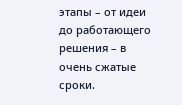этапы – от идеи до работающего решения – в очень сжатые сроки.